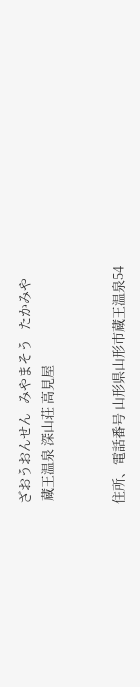ざおうおんせん   みやまそう   たかみや
 蔵王温泉 深山荘 高見屋


住所、電話番号 山形県山形市蔵王温泉54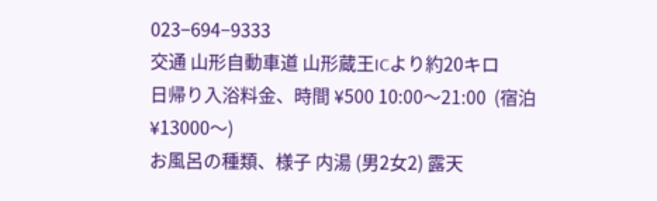023−694−9333
交通 山形自動車道 山形蔵王ICより約20キロ
日帰り入浴料金、時間 ¥500 10:00〜21:00  (宿泊 ¥13000〜)
お風呂の種類、様子 内湯 (男2女2) 露天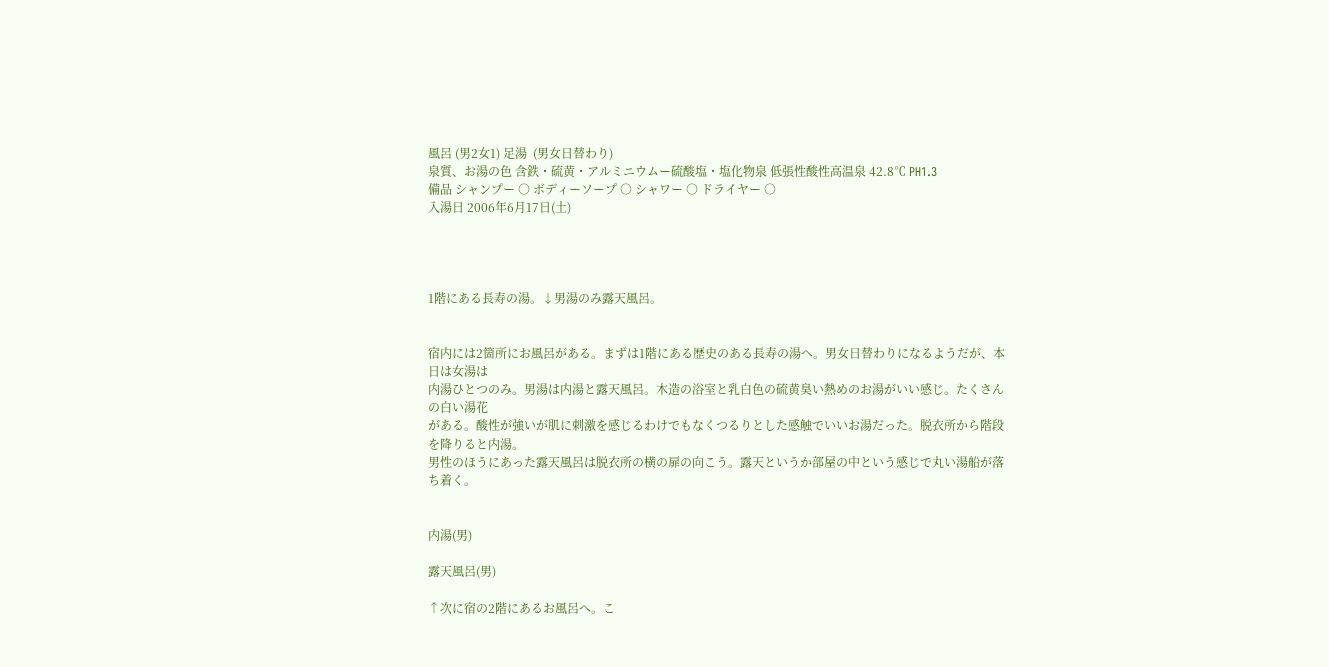風呂 (男2女1) 足湯  (男女日替わり)
泉質、お湯の色 含鉄・硫黄・アルミニウムー硫酸塩・塩化物泉 低張性酸性高温泉 42.8℃ PH1.3
備品 シャンプー ○ ボディーソープ ○ シャワー ○ ドライヤー ○
入湯日 2006年6月17日(土)




1階にある長寿の湯。↓男湯のみ露天風呂。


宿内には2箇所にお風呂がある。まずは1階にある歴史のある長寿の湯へ。男女日替わりになるようだが、本日は女湯は
内湯ひとつのみ。男湯は内湯と露天風呂。木造の浴室と乳白色の硫黄臭い熱めのお湯がいい感じ。たくさんの白い湯花
がある。酸性が強いが肌に刺激を感じるわけでもなくつるりとした感触でいいお湯だった。脱衣所から階段を降りると内湯。
男性のほうにあった露天風呂は脱衣所の横の扉の向こう。露天というか部屋の中という感じで丸い湯船が落ち着く。


内湯(男)

露天風呂(男)

↑次に宿の2階にあるお風呂へ。こ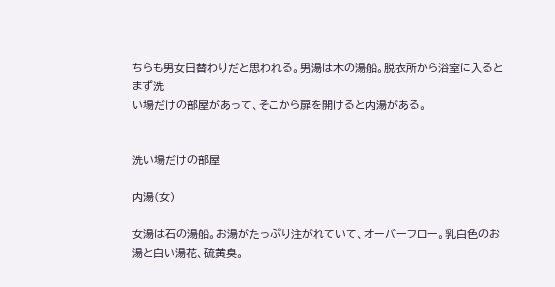ちらも男女日替わりだと思われる。男湯は木の湯船。脱衣所から浴室に入るとまず洗
い場だけの部屋があって、そこから扉を開けると内湯がある。


洗い場だけの部屋

内湯(女)

女湯は石の湯船。お湯がたっぷり注がれていて、オーバーフロー。乳白色のお湯と白い湯花、硫黄臭。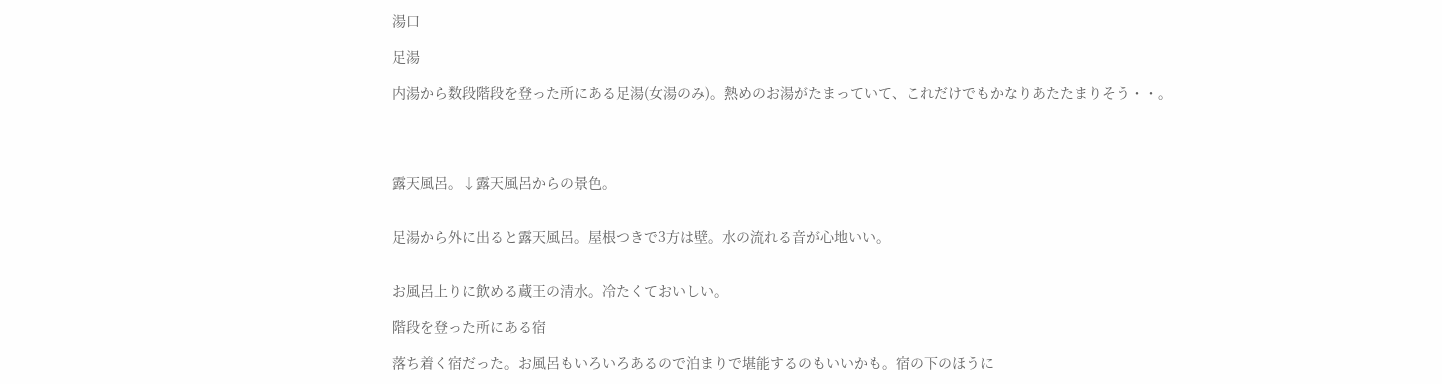湯口

足湯

内湯から数段階段を登った所にある足湯(女湯のみ)。熱めのお湯がたまっていて、これだけでもかなりあたたまりそう・・。




露天風呂。↓露天風呂からの景色。


足湯から外に出ると露天風呂。屋根つきで3方は壁。水の流れる音が心地いい。


お風呂上りに飲める蔵王の清水。冷たくておいしい。

階段を登った所にある宿

落ち着く宿だった。お風呂もいろいろあるので泊まりで堪能するのもいいかも。宿の下のほうに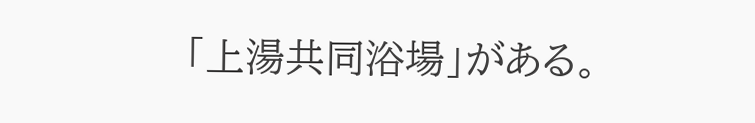「上湯共同浴場」がある。